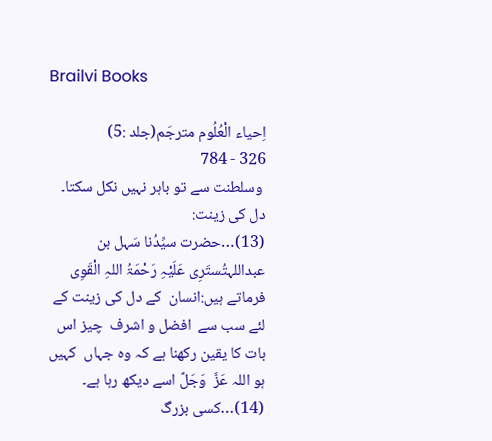Brailvi Books

اِحیاء الْعُلُوم مترجَم(جلد :5)
326 - 784
 وسلطنت سے تو باہر نہیں نکل سکتا۔
دل کی زینت:
(13)…حضرت سیِّدُنا سَہل بن عبداللہتُستَرِی عَلَیْہِ رَحْمَۃُ اللہِ الْقَوِی  فرماتے ہیں:انسان  کے دل کی زینت کے لئے سب سے  افضل و اشرف  چیز اس بات کا یقین رکھنا ہے کہ وہ جہاں  کہیں ہو اللہ عَزَّ  وَجَلَّ اسے دیکھ رہا ہے۔
(14)…کسی بزرگ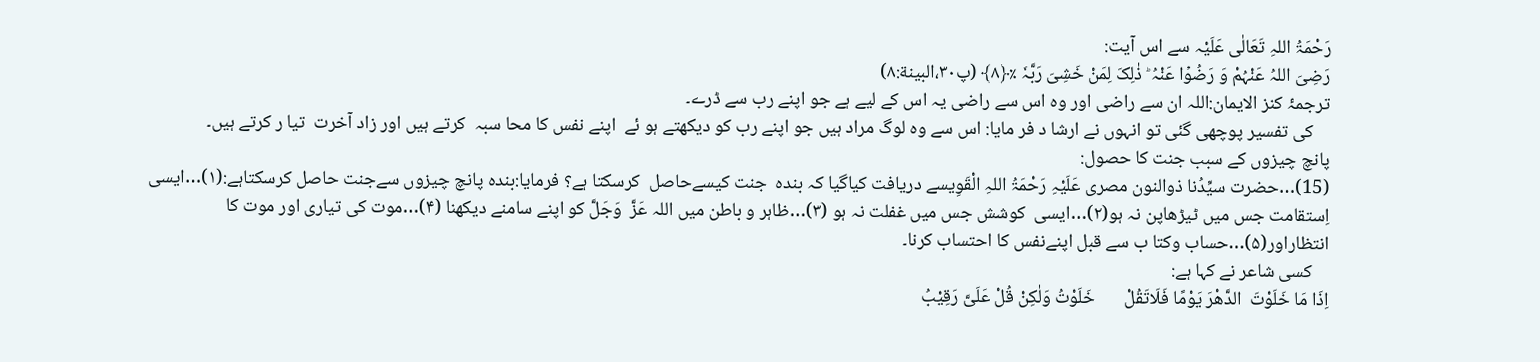رَحْمَۃُ اللہِ تَعَالٰی عَلَیْہ سے اس آیت:
رَضِیَ اللہُ عَنْہُمْ وَ رَضُوۡا عَنْہُ ؕ ذٰلِکَ لِمَنْ خَشِیَ رَبَّہٗ ٪﴿۸﴾ (پ۳۰،البینة:۸)
ترجمۂ کنز الایمان:اللہ ان سے راضی اور وہ اس سے راضی یہ اس کے لیے ہے جو اپنے رب سے ڈرے۔
    کی تفسیر پوچھی گئی تو انہوں نے ارشا د فر مایا: اس سے وہ لوگ مراد ہیں جو اپنے رب کو دیکھتے ہو ئے  اپنے نفس کا محا سبہ  کرتے ہیں اور زاد آخرت  تیا ر کرتے ہیں۔
پانچ چیزوں کے سبب جنت کا حصول:
(15)…حضرت سیِّدُنا ذوالنون مصری عَلَیْہِ رَحْمَۃُ اللہِ الْقَوِیسے دریافت کیاگیا کہ بندہ  جنت کیسےحاصل  کرسکتا ہے؟ فرمایا:بندہ پانچ چیزوں سےجنت حاصل کرسکتاہے:(۱)…ایسی اِستقامت جس میں ٹیڑھاپن نہ ہو(۲)…ایسی  کوشش جس میں غفلت نہ ہو (۳)…ظاہر و باطن میں اللہ عَزَّ  وَجَلَّ کو اپنے سامنے دیکھنا (۴)…موت کی تیاری اور موت کا انتظاراور(۵)…حساب وکتا ب سے قبل اپنےنفس کا احتساب کرنا۔
    کسی شاعر نے کہا ہے:
اِذَا مَا خَلَوْتَ  الدَّھْرَ یَوْمًا فَلَاتَقُلْ       خَلَوْتُ وَلٰکِنْ قُلْ عَلَیَّ رَقِیْبُ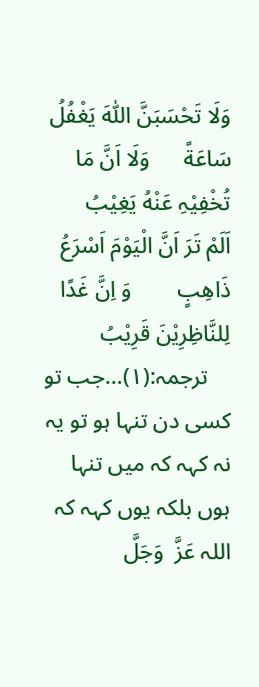وَلَا تَحْسَبَنَّ اللّٰہَ یَغْفُلُ سَاعَةً      وَلَا اَنَّ مَا تُخْفِیْہِ عَنْهُ یَغِیْبُ
اَلَمْ تَرَ اَنَّ الْیَوْمَ اَسْرَعُ ذَاھِبٍ        وَ اِنَّ غَدًا لِلنَّاظِرِیْنَ قَرِیْبُ
    ترجمہ:(۱)…جب تو کسی دن تنہا ہو تو یہ نہ کہہ کہ میں تنہا ہوں بلکہ یوں کہہ کہ اللہ عَزَّ  وَجَلَّ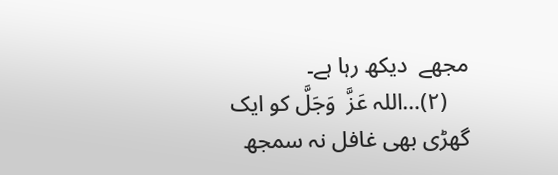مجھے  دیکھ رہا ہے۔
    (۲)…اللہ عَزَّ  وَجَلَّ کو ایک گھڑی بھی غافل نہ سمجھ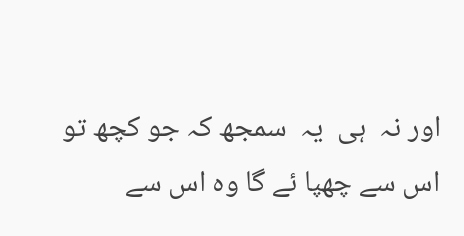اور نہ  ہی  یہ  سمجھ کہ جو کچھ تو اس سے چھپا ئے گا وہ اس سے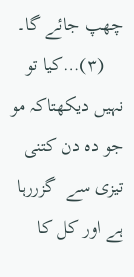چھپ جائے گا۔
    (۳)…کیا تو نہیں دیکھتاکہ مو جو دہ دن کتنی تیزی سے  گزررہا ہے اور کل کا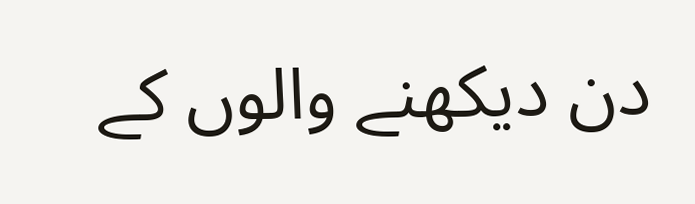دن دیکھنے والوں کے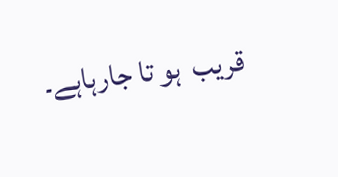قریب  ہو تا جارہاہے۔